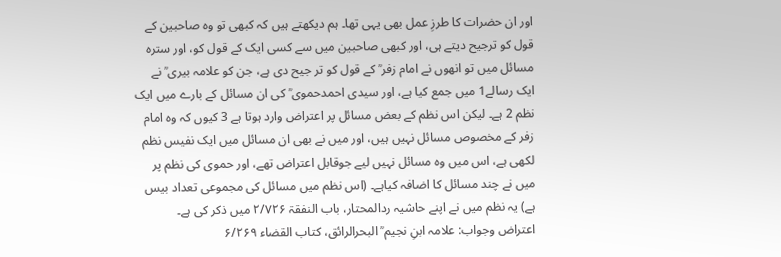اور ان حضرات کا طرزِ عمل بھی یہی تھا۔ ہم دیکھتے ہیں کہ کبھی تو وہ صاحبین کے قول کو ترجیح دیتے ہی، اور کبھی صاحبین میں سے کسی ایک کے قول کو، اور سترہ مسائل میں تو انھوں نے امام زفر ؒ کے قول کو تر جیح دی ہے، جن کو علامہ بیری ؒ نے ایک رسالے1 میں جمع کیا ہے، اور سیدی احمدحموی ؒ کی ان مسائل کے بارے میں ایک نظم 2 ہے۔ لیکن اس نظم کے بعض مسائل پر اعتراض وارد ہوتا ہے 3 کیوں کہ وہ امام زفر کے مخصوص مسائل نہیں ہیں، اور میں نے بھی ان مسائل میں ایک نفیس نظم لکھی ہے، اس میں وہ مسائل نہیں لیے جوقابل اعتراض تھے، اور حموی کی نظم پر میں نے چند مسائل کا اضافہ کیاہے۔ (اس نظم میں مسائل کی مجموعی تعداد بیس ہے) یہ نظم میں نے اپنے حاشیہ ردالمحتار، باب النفقۃ ۲/۷۲۶ میں ذکر کی ہے۔
اعتراض وجواب: علامہ ابنِ نجیم ؒ البحرالرائق، کتاب القضاء ۶/۲۶۹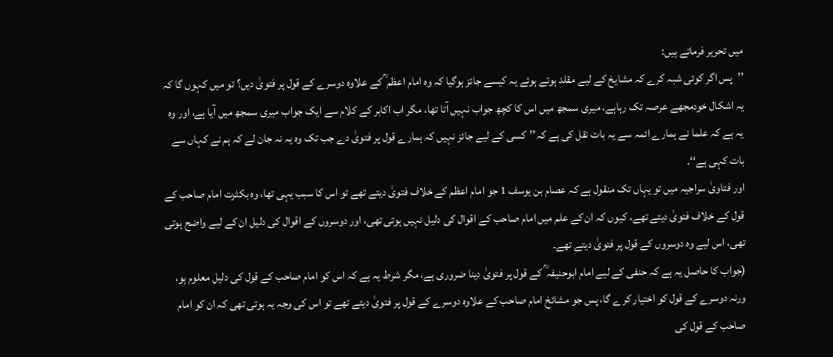میں تحریر فرماتے ہیں:
’’پس اگر کوئی شبہ کرے کہ مشایخ کے لیے مقلد ہوتے ہوئے یہ کیسے جائز ہوگیا کہ وہ امام اعظم ؒ کے علاوہ دوسرے کے قول پر فتویٰ دیں؟ تو میں کہوں گا کہ یہ اشکال خودمجھے عرصہ تک رہاہے، میری سمجھ میں اس کا کچھ جواب نہیں آتا تھا، مگر اب اکابر کے کلام سے ایک جواب میری سمجھ میں آیا ہے، اور وہ یہ ہے کہ علما نے ہمارے ائمہ سے یہ بات نقل کی ہے کہ’’کسی کے لیے جائز نہیں کہ ہمارے قول پر فتویٰ دے جب تک وہ یہ نہ جان لے کہ ہم نے کہاں سے بات کہی ہے‘‘۔
اور فتاویٰ سراجیہ میں تو یہاں تک منقول ہے کہ عصام بن یوسف 1 جو امام اعظم کے خلاف فتویٰ دیتے تھے تو اس کا سبب یہی تھا، وہ بکثرت امام صاحب کے قول کے خلاف فتویٰ دیتے تھے، کیوں کہ ان کے علم میں امام صاحب کے اقوال کی دلیل نہیں ہوتی تھی، اور دوسروں کے اقوال کی دلیل ان کے لیے واضح ہوتی تھی، اس لیے وہ دوسروں کے قول پر فتویٰ دیتے تھے۔
(جواب کا حاصل یہ ہے کہ حنفی کے لیے امام ابوحنیفہ ؒ کے قول پر فتویٰ دینا ضروری ہے، مگر شرط یہ ہے کہ اس کو امام صاحب کے قول کی دلیل معلوم ہو، ورنہ دوسرے کے قول کو اختیار کرے گا، پس جو مشائخ امام صاحب کے علاوہ دوسرے کے قول پر فتویٰ دیتے تھے تو اس کی وجہ یہ ہوتی تھی کہ ان کو امام صاحب کے قول کی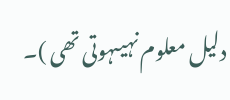دلیل معلوم نہیںہوتی تھی )۔